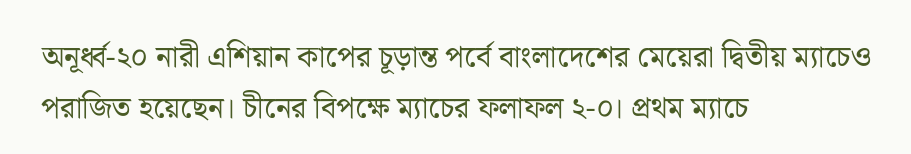অনূর্ধ্ব-২০ নারী এশিয়ান কাপের চূড়ান্ত পর্বে বাংলাদেশের মেয়েরা দ্বিতীয় ম্যাচেও পরাজিত হয়েছেন। চীনের বিপক্ষে ম্যাচের ফলাফল ২-০। প্রথম ম্যাচে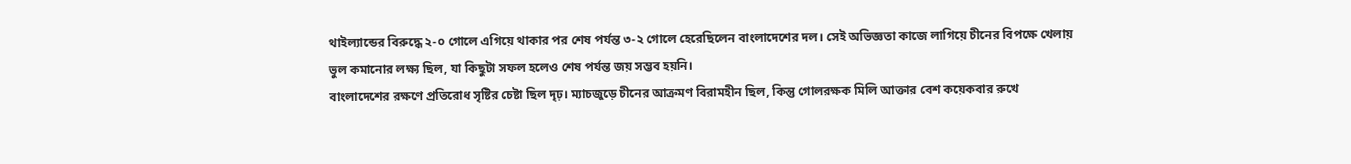থাইল্যান্ডের বিরুদ্ধে ২-০ গোলে এগিয়ে থাকার পর শেষ পর্যন্ত ৩-২ গোলে হেরেছিলেন বাংলাদেশের দল। সেই অভিজ্ঞতা কাজে লাগিয়ে চীনের বিপক্ষে খেলায় ভুল কমানোর লক্ষ্য ছিল, যা কিছুটা সফল হলেও শেষ পর্যন্ত জয় সম্ভব হয়নি।
বাংলাদেশের রক্ষণে প্রতিরোধ সৃষ্টির চেষ্টা ছিল দৃঢ়। ম্যাচজুড়ে চীনের আক্রমণ বিরামহীন ছিল, কিন্তু গোলরক্ষক মিলি আক্তার বেশ কয়েকবার রুখে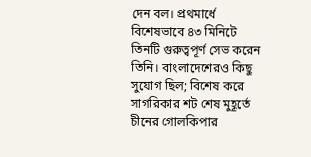দেন বল। প্রথমার্ধে বিশেষভাবে ৪৩ মিনিটে তিনটি গুরুত্বপূর্ণ সেভ করেন তিনি। বাংলাদেশেরও কিছু সুযোগ ছিল; বিশেষ করে সাগরিকার শট শেষ মুহূর্তে চীনের গোলকিপার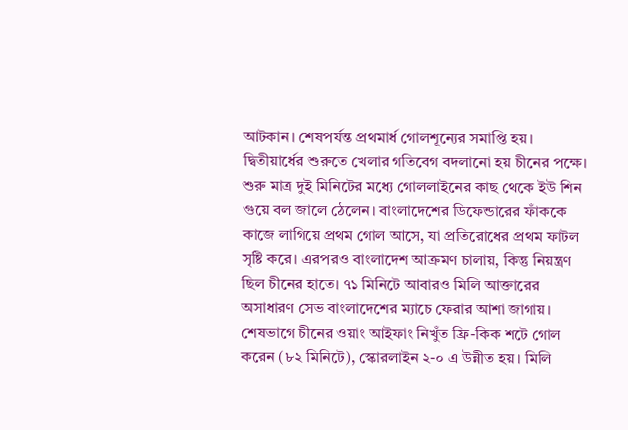আটকান। শেষপর্যন্ত প্রথমার্ধ গোলশূন্যের সমাপ্তি হয়।
দ্বিতীয়ার্ধের শুরুতে খেলার গতিবেগ বদলানো হয় চীনের পক্ষে। শুরু মাত্র দুই মিনিটের মধ্যে গোললাইনের কাছ থেকে ইউ শিন গুয়ে বল জালে ঠেলেন। বাংলাদেশের ডিফেন্ডারের ফাঁককে কাজে লাগিয়ে প্রথম গোল আসে, যা প্রতিরোধের প্রথম ফাটল সৃষ্টি করে। এরপরও বাংলাদেশ আক্রমণ চালায়, কিন্তু নিয়ন্ত্রণ ছিল চীনের হাতে। ৭১ মিনিটে আবারও মিলি আক্তারের অসাধারণ সেভ বাংলাদেশের ম্যাচে ফেরার আশা জাগায়।
শেষভাগে চীনের ওয়াং আইফাং নিখুঁত ফ্রি-কিক শটে গোল করেন (৮২ মিনিটে), স্কোরলাইন ২-০ এ উন্নীত হয়। মিলি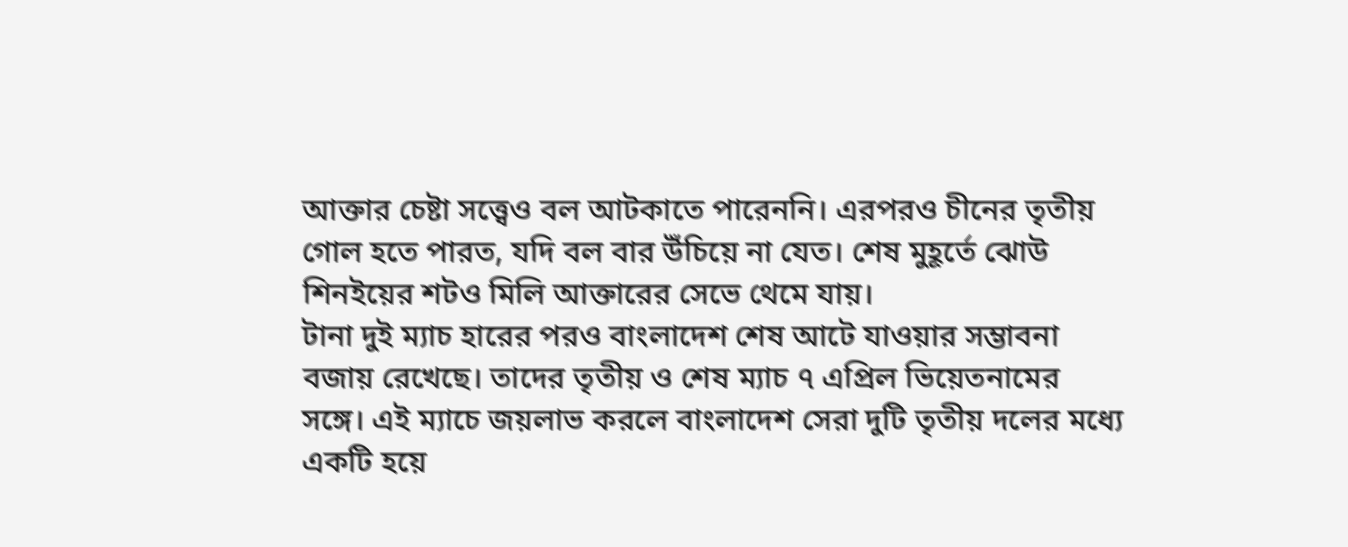আক্তার চেষ্টা সত্ত্বেও বল আটকাতে পারেননি। এরপরও চীনের তৃতীয় গোল হতে পারত, যদি বল বার উঁচিয়ে না যেত। শেষ মুহূর্তে ঝোউ শিনইয়ের শটও মিলি আক্তারের সেভে থেমে যায়।
টানা দুই ম্যাচ হারের পরও বাংলাদেশ শেষ আটে যাওয়ার সম্ভাবনা বজায় রেখেছে। তাদের তৃতীয় ও শেষ ম্যাচ ৭ এপ্রিল ভিয়েতনামের সঙ্গে। এই ম্যাচে জয়লাভ করলে বাংলাদেশ সেরা দুটি তৃতীয় দলের মধ্যে একটি হয়ে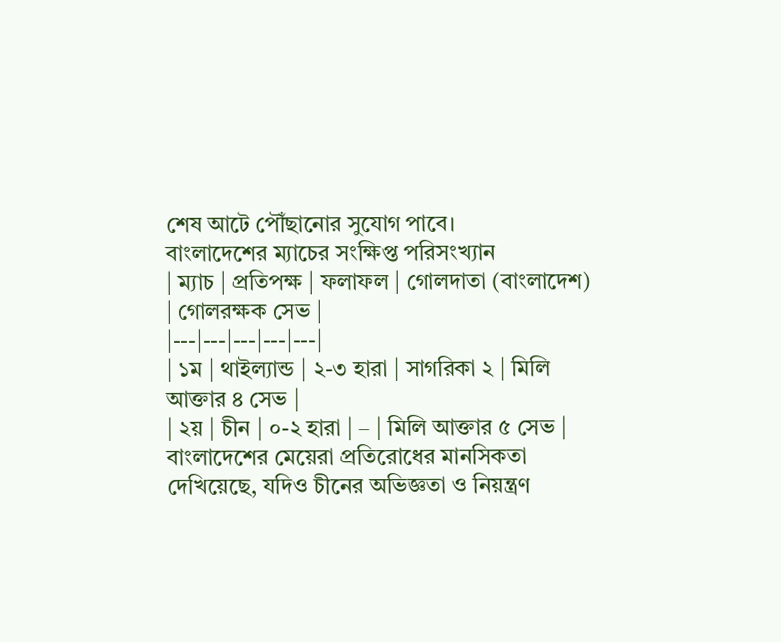শেষ আটে পৌঁছানোর সুযোগ পাবে।
বাংলাদেশের ম্যাচের সংক্ষিপ্ত পরিসংখ্যান
| ম্যাচ | প্রতিপক্ষ | ফলাফল | গোলদাতা (বাংলাদেশ) | গোলরক্ষক সেভ |
|---|---|---|---|---|
| ১ম | থাইল্যান্ড | ২-৩ হারা | সাগরিকা ২ | মিলি আক্তার ৪ সেভ |
| ২য় | চীন | ০-২ হারা | – | মিলি আক্তার ৫ সেভ |
বাংলাদেশের মেয়েরা প্রতিরোধের মানসিকতা দেখিয়েছে, যদিও চীনের অভিজ্ঞতা ও নিয়ন্ত্রণ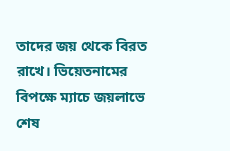তাদের জয় থেকে বিরত রাখে। ভিয়েতনামের বিপক্ষে ম্যাচে জয়লাভে শেষ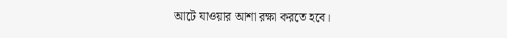আটে যাওয়ার আশা রক্ষা করতে হবে।